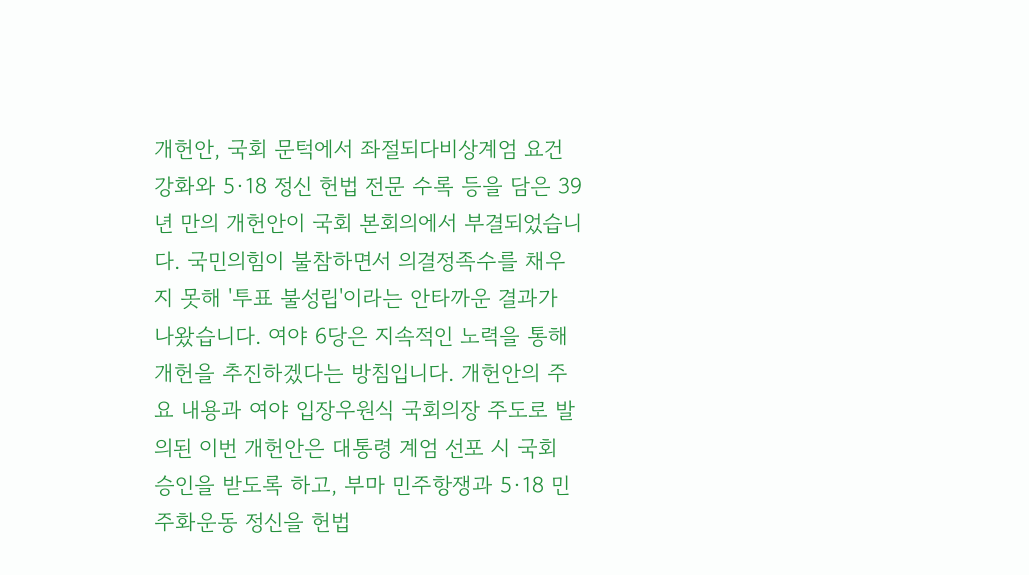개헌안, 국회 문턱에서 좌절되다비상계엄 요건 강화와 5·18 정신 헌법 전문 수록 등을 담은 39년 만의 개헌안이 국회 본회의에서 부결되었습니다. 국민의힘이 불참하면서 의결정족수를 채우지 못해 '투표 불성립'이라는 안타까운 결과가 나왔습니다. 여야 6당은 지속적인 노력을 통해 개헌을 추진하겠다는 방침입니다. 개헌안의 주요 내용과 여야 입장우원식 국회의장 주도로 발의된 이번 개헌안은 대통령 계엄 선포 시 국회 승인을 받도록 하고, 부마 민주항쟁과 5·18 민주화운동 정신을 헌법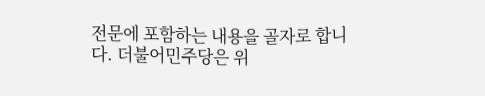전문에 포함하는 내용을 골자로 합니다. 더불어민주당은 위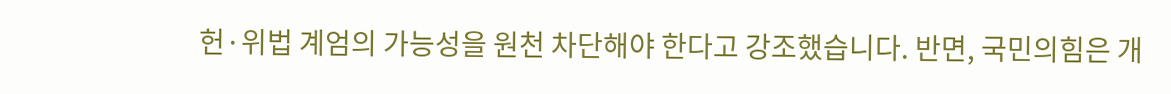헌·위법 계엄의 가능성을 원천 차단해야 한다고 강조했습니다. 반면, 국민의힘은 개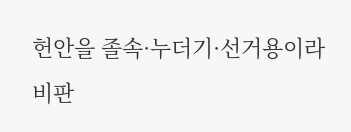헌안을 졸속·누더기·선거용이라 비판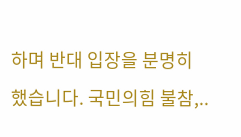하며 반대 입장을 분명히 했습니다. 국민의힘 불참,..